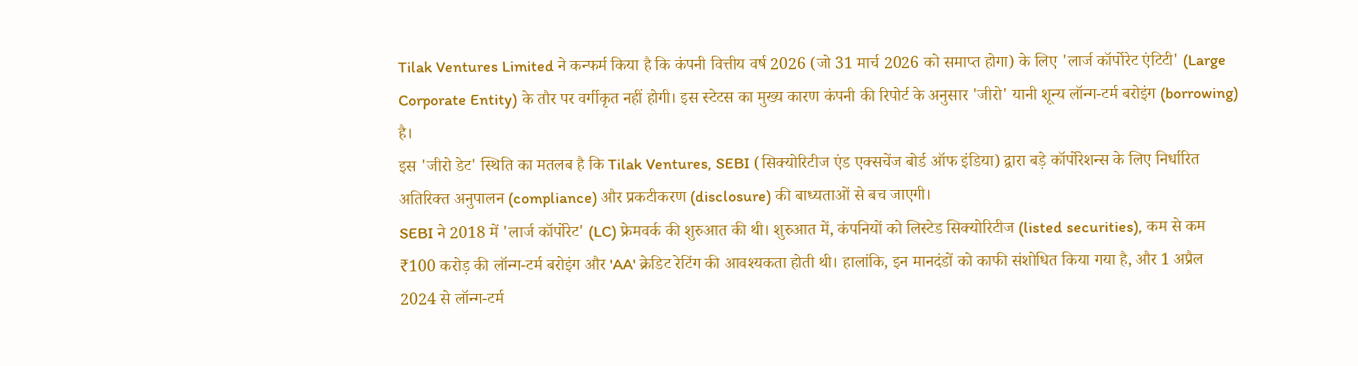Tilak Ventures Limited ने कन्फर्म किया है कि कंपनी वित्तीय वर्ष 2026 (जो 31 मार्च 2026 को समाप्त होगा) के लिए 'लार्ज कॉर्पोरेट एंटिटी' (Large Corporate Entity) के तौर पर वर्गीकृत नहीं होगी। इस स्टेटस का मुख्य कारण कंपनी की रिपोर्ट के अनुसार 'जीरो' यानी शून्य लॉन्ग-टर्म बरोइंग (borrowing) है।
इस 'जीरो डेट' स्थिति का मतलब है कि Tilak Ventures, SEBI (सिक्योरिटीज एंड एक्सचेंज बोर्ड ऑफ इंडिया) द्वारा बड़े कॉर्पोरेशन्स के लिए निर्धारित अतिरिक्त अनुपालन (compliance) और प्रकटीकरण (disclosure) की बाध्यताओं से बच जाएगी।
SEBI ने 2018 में 'लार्ज कॉर्पोरेट' (LC) फ्रेमवर्क की शुरुआत की थी। शुरुआत में, कंपनियों को लिस्टेड सिक्योरिटीज (listed securities), कम से कम ₹100 करोड़ की लॉन्ग-टर्म बरोइंग और 'AA' क्रेडिट रेटिंग की आवश्यकता होती थी। हालांकि, इन मानदंडों को काफी संशोधित किया गया है, और 1 अप्रैल 2024 से लॉन्ग-टर्म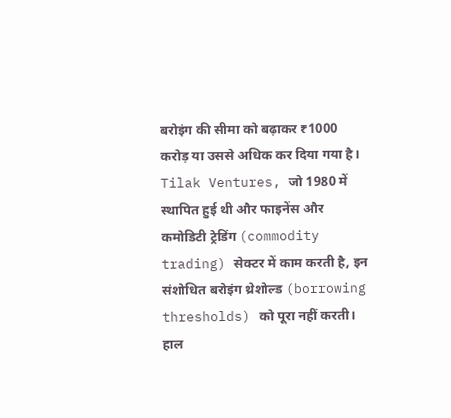बरोइंग की सीमा को बढ़ाकर ₹1000 करोड़ या उससे अधिक कर दिया गया है। Tilak Ventures, जो 1980 में स्थापित हुई थी और फाइनेंस और कमोडिटी ट्रेडिंग (commodity trading) सेक्टर में काम करती है, इन संशोधित बरोइंग थ्रेशोल्ड (borrowing thresholds) को पूरा नहीं करती।
हाल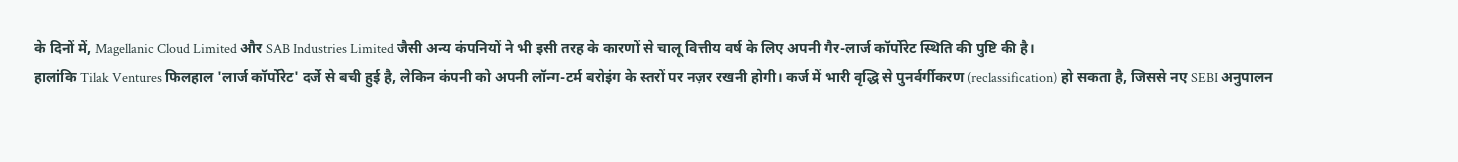के दिनों में, Magellanic Cloud Limited और SAB Industries Limited जैसी अन्य कंपनियों ने भी इसी तरह के कारणों से चालू वित्तीय वर्ष के लिए अपनी गैर-लार्ज कॉर्पोरेट स्थिति की पुष्टि की है।
हालांकि Tilak Ventures फिलहाल 'लार्ज कॉर्पोरेट' दर्जे से बची हुई है, लेकिन कंपनी को अपनी लॉन्ग-टर्म बरोइंग के स्तरों पर नज़र रखनी होगी। कर्ज में भारी वृद्धि से पुनर्वर्गीकरण (reclassification) हो सकता है, जिससे नए SEBI अनुपालन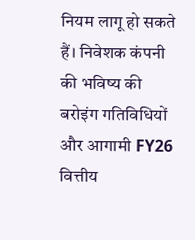नियम लागू हो सकते हैं। निवेशक कंपनी की भविष्य की बरोइंग गतिविधियों और आगामी FY26 वित्तीय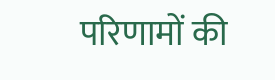परिणामों की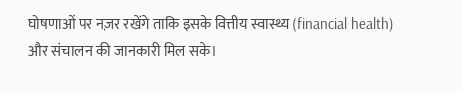घोषणाओं पर नज़र रखेंगे ताकि इसके वित्तीय स्वास्थ्य (financial health) और संचालन की जानकारी मिल सके।